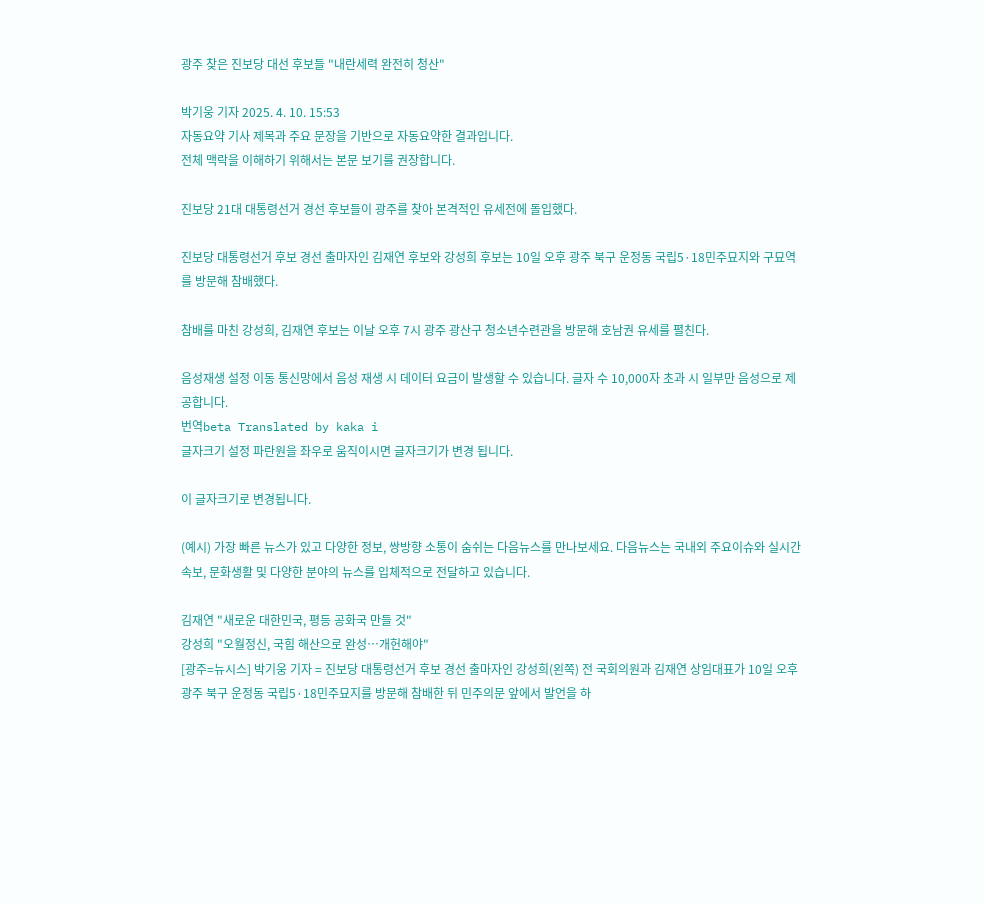광주 찾은 진보당 대선 후보들 "내란세력 완전히 청산"

박기웅 기자 2025. 4. 10. 15:53
자동요약 기사 제목과 주요 문장을 기반으로 자동요약한 결과입니다.
전체 맥락을 이해하기 위해서는 본문 보기를 권장합니다.

진보당 21대 대통령선거 경선 후보들이 광주를 찾아 본격적인 유세전에 돌입했다.

진보당 대통령선거 후보 경선 출마자인 김재연 후보와 강성희 후보는 10일 오후 광주 북구 운정동 국립5·18민주묘지와 구묘역를 방문해 참배했다.

참배를 마친 강성희, 김재연 후보는 이날 오후 7시 광주 광산구 청소년수련관을 방문해 호남권 유세를 펼친다.

음성재생 설정 이동 통신망에서 음성 재생 시 데이터 요금이 발생할 수 있습니다. 글자 수 10,000자 초과 시 일부만 음성으로 제공합니다.
번역beta Translated by kaka i
글자크기 설정 파란원을 좌우로 움직이시면 글자크기가 변경 됩니다.

이 글자크기로 변경됩니다.

(예시) 가장 빠른 뉴스가 있고 다양한 정보, 쌍방향 소통이 숨쉬는 다음뉴스를 만나보세요. 다음뉴스는 국내외 주요이슈와 실시간 속보, 문화생활 및 다양한 분야의 뉴스를 입체적으로 전달하고 있습니다.

김재연 "새로운 대한민국, 평등 공화국 만들 것"
강성희 "오월정신, 국힘 해산으로 완성…개헌해야"
[광주=뉴시스] 박기웅 기자 = 진보당 대통령선거 후보 경선 출마자인 강성희(왼쪽) 전 국회의원과 김재연 상임대표가 10일 오후 광주 북구 운정동 국립5·18민주묘지를 방문해 참배한 뒤 민주의문 앞에서 발언을 하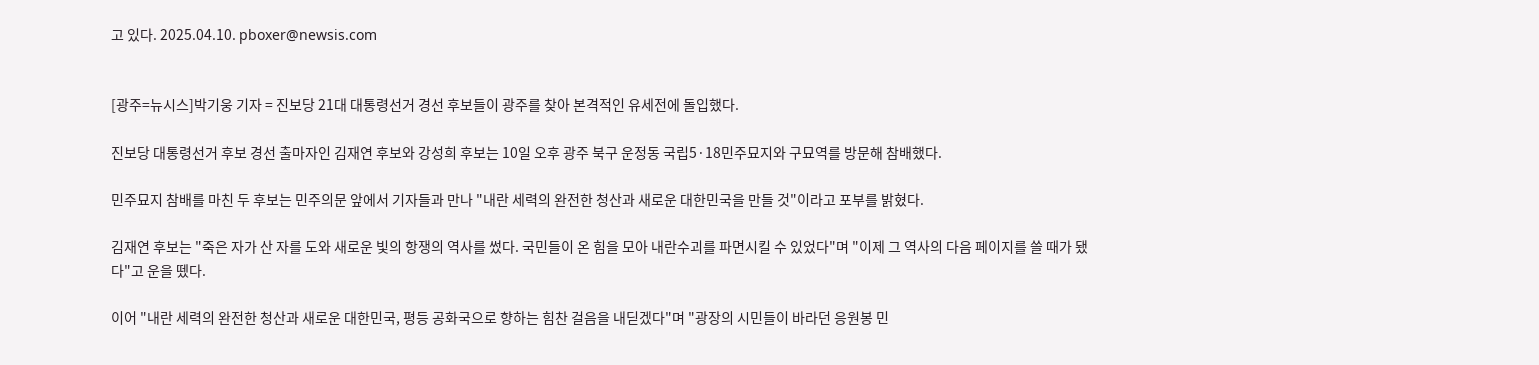고 있다. 2025.04.10. pboxer@newsis.com


[광주=뉴시스]박기웅 기자 = 진보당 21대 대통령선거 경선 후보들이 광주를 찾아 본격적인 유세전에 돌입했다.

진보당 대통령선거 후보 경선 출마자인 김재연 후보와 강성희 후보는 10일 오후 광주 북구 운정동 국립5·18민주묘지와 구묘역를 방문해 참배했다.

민주묘지 참배를 마친 두 후보는 민주의문 앞에서 기자들과 만나 "내란 세력의 완전한 청산과 새로운 대한민국을 만들 것"이라고 포부를 밝혔다.

김재연 후보는 "죽은 자가 산 자를 도와 새로운 빛의 항쟁의 역사를 썼다. 국민들이 온 힘을 모아 내란수괴를 파면시킬 수 있었다"며 "이제 그 역사의 다음 페이지를 쓸 때가 됐다"고 운을 뗐다.

이어 "내란 세력의 완전한 청산과 새로운 대한민국, 평등 공화국으로 향하는 힘찬 걸음을 내딛겠다"며 "광장의 시민들이 바라던 응원봉 민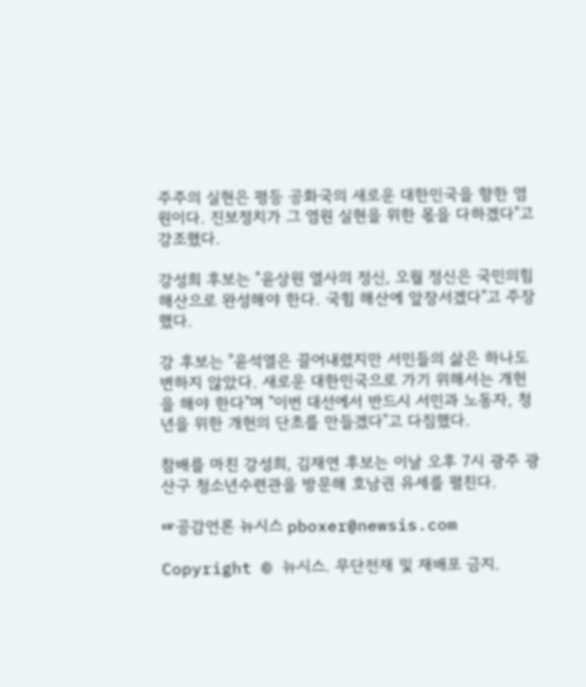주주의 실현은 평등 공화국의 새로운 대한민국을 향한 염원이다. 진보정치가 그 염원 실현을 위한 몫을 다하겠다"고 강조했다.

강성희 후보는 "윤상원 열사의 정신, 오월 정신은 국민의힘 해산으로 완성해야 한다. 국힘 해산에 앞장서겠다"고 주장했다.

강 후보는 "윤석열은 끌어내렸지만 서민들의 삶은 하나도 변하지 않았다. 새로운 대한민국으로 가기 위해서는 개헌을 해야 한다"며 "이번 대선에서 반드시 서민과 노동자, 청년을 위한 개헌의 단초를 만들겠다"고 다짐했다.

참배를 마친 강성희, 김재연 후보는 이날 오후 7시 광주 광산구 청소년수련관을 방문해 호남권 유세를 펼친다.

☞공감언론 뉴시스 pboxer@newsis.com

Copyright © 뉴시스. 무단전재 및 재배포 금지.